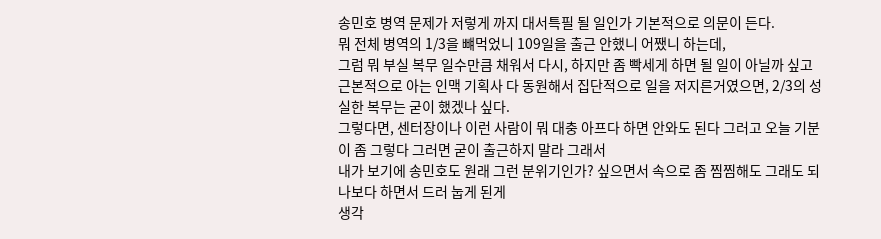송민호 병역 문제가 저렇게 까지 대서특필 될 일인가 기본적으로 의문이 든다.
뭐 전체 병역의 1/3을 뺴먹었니 109일을 출근 안했니 어쨌니 하는데,
그럼 뭐 부실 복무 일수만큼 채워서 다시, 하지만 좀 빡세게 하면 될 일이 아닐까 싶고
근본적으로 아는 인맥 기획사 다 동원해서 집단적으로 일을 저지른거였으면, 2/3의 성실한 복무는 굳이 했겠나 싶다.
그렇다면, 센터장이나 이런 사람이 뭐 대충 아프다 하면 안와도 된다 그러고 오늘 기분이 좀 그렇다 그러면 굳이 출근하지 말라 그래서
내가 보기에 송민호도 원래 그런 분위기인가? 싶으면서 속으로 좀 찜찜해도 그래도 되나보다 하면서 드러 눕게 된게
생각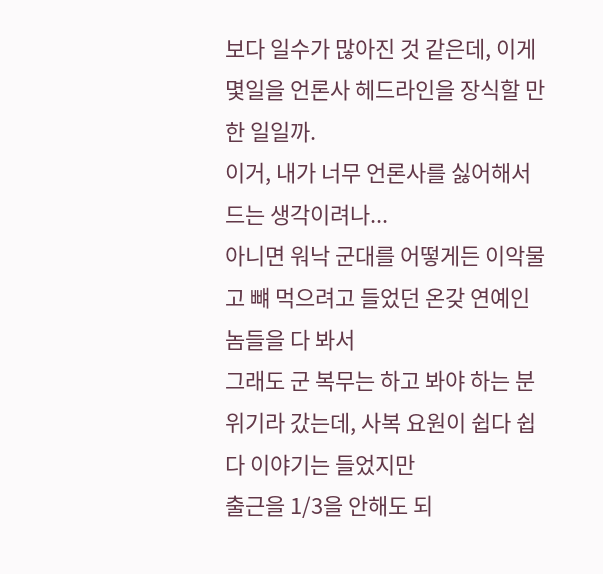보다 일수가 많아진 것 같은데, 이게 몇일을 언론사 헤드라인을 장식할 만한 일일까.
이거, 내가 너무 언론사를 싫어해서 드는 생각이려나...
아니면 워낙 군대를 어떻게든 이악물고 뺴 먹으려고 들었던 온갖 연예인 놈들을 다 봐서
그래도 군 복무는 하고 봐야 하는 분위기라 갔는데, 사복 요원이 쉽다 쉽다 이야기는 들었지만
출근을 1/3을 안해도 되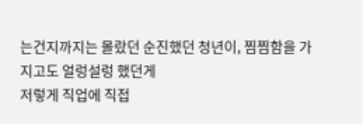는건지까지는 몰랐던 순진했던 청년이, 찜찜함을 가지고도 얼렁설렁 했던게
저렇게 직업에 직접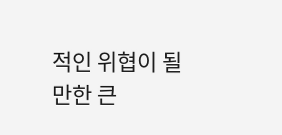적인 위협이 될 만한 큰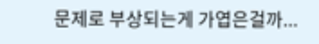문제로 부상되는게 가엽은걸까...